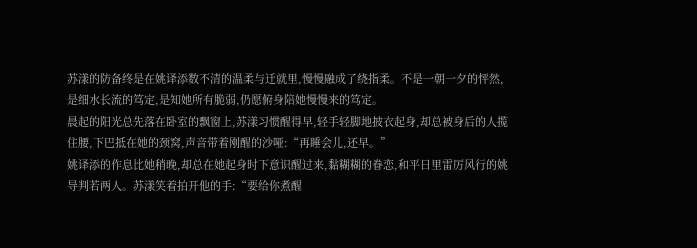苏漾的防备终是在姚译添数不清的温柔与迁就里,慢慢融成了绕指柔。不是一朝一夕的怦然,是细水长流的笃定,是知她所有脆弱,仍愿俯身陪她慢慢来的笃定。
晨起的阳光总先落在卧室的飘窗上,苏漾习惯醒得早,轻手轻脚地披衣起身,却总被身后的人揽住腰,下巴抵在她的颈窝,声音带着刚醒的沙哑:“再睡会儿,还早。”
姚译添的作息比她稍晚,却总在她起身时下意识醒过来,黏糊糊的眷恋,和平日里雷厉风行的姚导判若两人。苏漾笑着拍开他的手:“要给你煮醒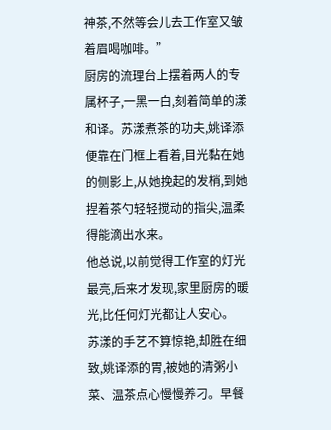神茶,不然等会儿去工作室又皱着眉喝咖啡。”
厨房的流理台上摆着两人的专属杯子,一黑一白,刻着简单的漾和译。苏漾煮茶的功夫,姚译添便靠在门框上看着,目光黏在她的侧影上,从她挽起的发梢,到她捏着茶勺轻轻搅动的指尖,温柔得能滴出水来。
他总说,以前觉得工作室的灯光最亮,后来才发现,家里厨房的暖光,比任何灯光都让人安心。
苏漾的手艺不算惊艳,却胜在细致,姚译添的胃,被她的清粥小菜、温茶点心慢慢养刁。早餐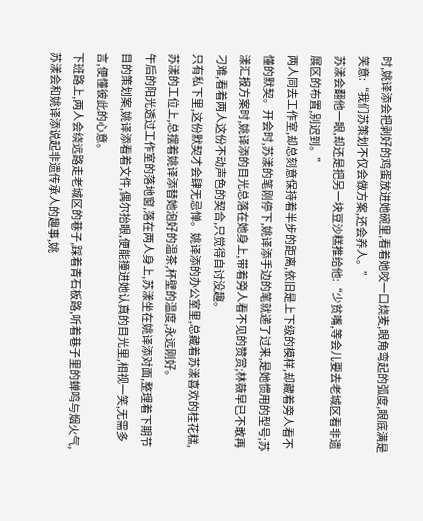时,姚译添会把剥好的鸡蛋放进她碗里,看着她咬一口烧麦,眼角弯起的弧度,眼底满是笑意:“我们苏策划不仅会做方案,还会养人。”
苏漾会翻他一眼,却还是把另一块豆沙糕推给他:“少贫嘴,等会儿要去老城区看非遗展区的布置,别迟到。”
两人同去工作室,却总刻意保持着半步的距离,依旧是上下级的模样,却藏着旁人看不懂的默契。开会时,苏漾的笔刚停下,姚译添手边的笔就递了过来,是她惯用的型号;苏漾汇报方案时,姚译添的目光总落在她身上,带着旁人看不见的赞赏;林薇早已不敢再刁难,看着两人这份不动声色的契合,只觉得自讨没趣。
只有私下里,这份默契才会肆无忌惮。姚译添的办公室里,总藏着苏漾喜欢的桂花糕,苏漾的工位上,总摆着姚译添替她泡好的温茶,杯壁的温度,永远刚好。
午后的阳光透过工作室的落地窗,落在两人身上,苏漾坐在姚译添对面,整理着下期节目的策划案,姚译添看着文件,偶尔抬眼,便能撞进她认真的目光里,相视一笑,无需多言,便懂彼此的心意。
下班路上,两人会绕远路走老城区的巷子,踩着青石板路,听着巷子里的蝉鸣与烟火气,苏漾会和姚译添说起非遗传承人的趣事,姚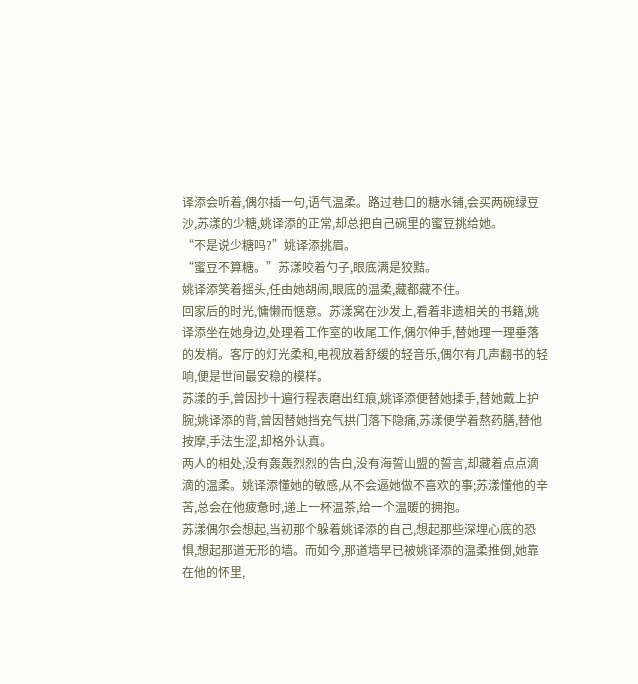译添会听着,偶尔插一句,语气温柔。路过巷口的糖水铺,会买两碗绿豆沙,苏漾的少糖,姚译添的正常,却总把自己碗里的蜜豆挑给她。
“不是说少糖吗?”姚译添挑眉。
“蜜豆不算糖。”苏漾咬着勺子,眼底满是狡黠。
姚译添笑着摇头,任由她胡闹,眼底的温柔,藏都藏不住。
回家后的时光,慵懒而惬意。苏漾窝在沙发上,看着非遗相关的书籍,姚译添坐在她身边,处理着工作室的收尾工作,偶尔伸手,替她理一理垂落的发梢。客厅的灯光柔和,电视放着舒缓的轻音乐,偶尔有几声翻书的轻响,便是世间最安稳的模样。
苏漾的手,曾因抄十遍行程表磨出红痕,姚译添便替她揉手,替她戴上护腕;姚译添的背,曾因替她挡充气拱门落下隐痛,苏漾便学着熬药膳,替他按摩,手法生涩,却格外认真。
两人的相处,没有轰轰烈烈的告白,没有海誓山盟的誓言,却藏着点点滴滴的温柔。姚译添懂她的敏感,从不会逼她做不喜欢的事;苏漾懂他的辛苦,总会在他疲惫时,递上一杯温茶,给一个温暖的拥抱。
苏漾偶尔会想起,当初那个躲着姚译添的自己,想起那些深埋心底的恐惧,想起那道无形的墙。而如今,那道墙早已被姚译添的温柔推倒,她靠在他的怀里,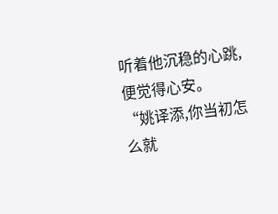听着他沉稳的心跳,便觉得心安。
“姚译添,你当初怎么就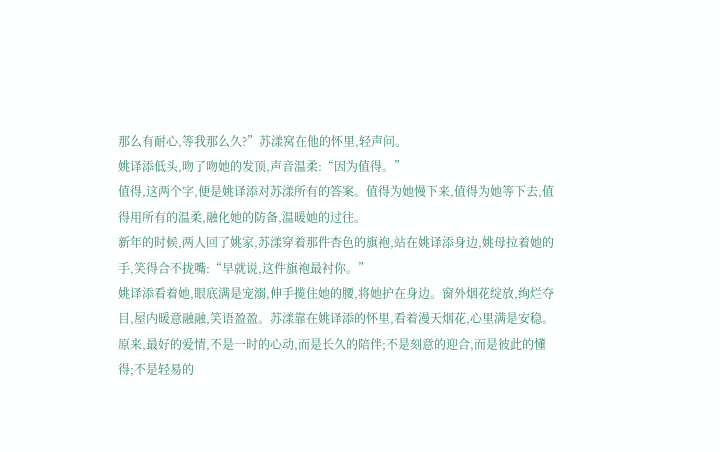那么有耐心,等我那么久?”苏漾窝在他的怀里,轻声问。
姚译添低头,吻了吻她的发顶,声音温柔:“因为值得。”
值得,这两个字,便是姚译添对苏漾所有的答案。值得为她慢下来,值得为她等下去,值得用所有的温柔,融化她的防备,温暖她的过往。
新年的时候,两人回了姚家,苏漾穿着那件杏色的旗袍,站在姚译添身边,姚母拉着她的手,笑得合不拢嘴:“早就说,这件旗袍最衬你。”
姚译添看着她,眼底满是宠溺,伸手揽住她的腰,将她护在身边。窗外烟花绽放,绚烂夺目,屋内暖意融融,笑语盈盈。苏漾靠在姚译添的怀里,看着漫天烟花,心里满是安稳。
原来,最好的爱情,不是一时的心动,而是长久的陪伴;不是刻意的迎合,而是彼此的懂得;不是轻易的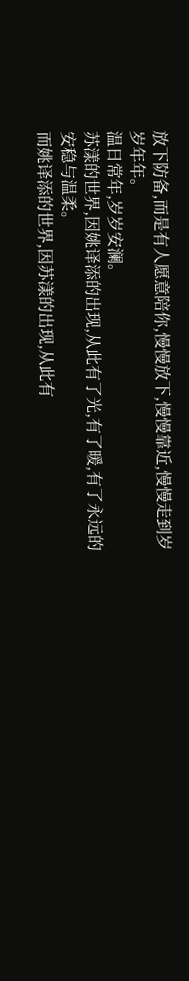放下防备,而是有人愿意陪你,慢慢放下,慢慢靠近,慢慢走到岁岁年年。
温日常年,岁岁安澜。
苏漾的世界,因姚译添的出现,从此有了光,有了暖,有了永远的安稳与温柔。
而姚译添的世界,因苏漾的出现,从此有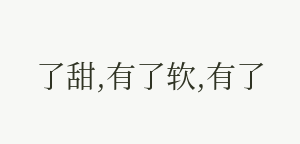了甜,有了软,有了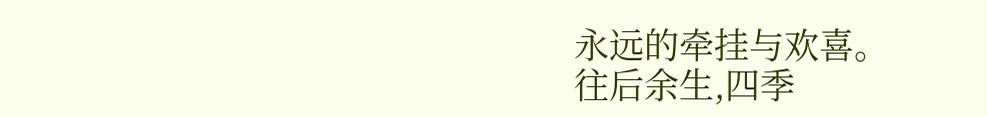永远的牵挂与欢喜。
往后余生,四季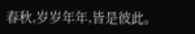春秋,岁岁年年,皆是彼此。